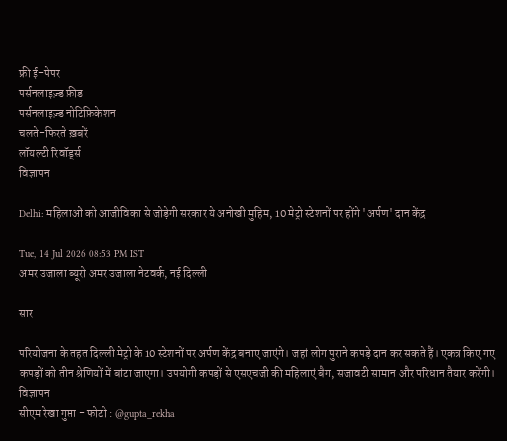फ्री ई-पेपर
पर्सनलाइज़्ड फ़ीड
पर्सनलाइज़्ड नोटिफ़िकेशन
चलते-फिरते ख़बरें
लॉयल्टी रिवॉर्ड्स
विज्ञापन

Delhi: महिलाओं को आजीविका से जोड़ेगी सरकार ये अनोखी मुहिम, 10 मेट्रो स्टेशनों पर होंगे 'अर्पण' दान केंद्र

Tue, 14 Jul 2026 08:53 PM IST
अमर उजाला ब्यूरो अमर उजाला नेटवर्क, नई दिल्ली

सार

परियोजना के तहत दिल्ली मेट्रो के 10 स्टेशनों पर अर्पण केंद्र बनाए जाएंगे। जहां लोग पुराने कपड़े दान कर सकते हैं। एकत्र किए गए कपड़ों को तीन श्रेणियों में बांटा जाएगा। उपयोगी कपड़ों से एसएचजी की महिलाएं बैग, सजावटी सामान और परिधान तैयार करेंगी।
विज्ञापन
सीएम रेखा गुप्ता - फोटो : @gupta_rekha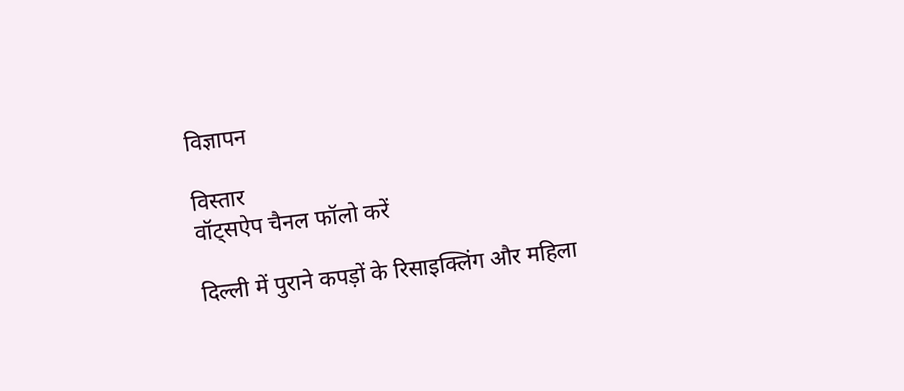विज्ञापन

विस्तार
वॉट्सऐप चैनल फॉलो करें

दिल्ली में पुराने कपड़ों के रिसाइक्लिंग और महिला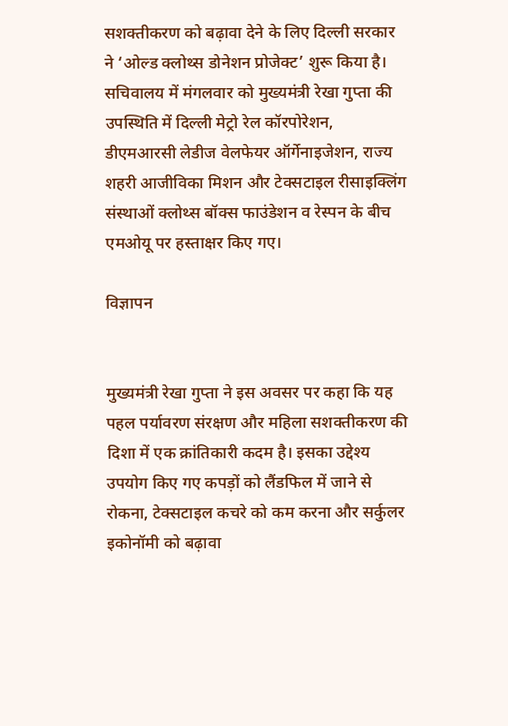सशक्तीकरण को बढ़ावा देने के लिए दिल्ली सरकार ने ‘ओल्ड क्लोथ्स डोनेशन प्रोजेक्ट’ शुरू किया है। सचिवालय में मंगलवार को मुख्यमंत्री रेखा गुप्ता की उपस्थिति में दिल्ली मेट्रो रेल कॉरपोरेशन, डीएमआरसी लेडीज वेलफेयर ऑर्गेनाइजेशन, राज्य शहरी आजीविका मिशन और टेक्सटाइल रीसाइक्लिंग संस्थाओं क्लोथ्स बॉक्स फाउंडेशन व रेस्पन के बीच एमओयू पर हस्ताक्षर किए गए।

विज्ञापन


मुख्यमंत्री रेखा गुप्ता ने इस अवसर पर कहा कि यह पहल पर्यावरण संरक्षण और महिला सशक्तीकरण की दिशा में एक क्रांतिकारी कदम है। इसका उद्देश्य उपयोग किए गए कपड़ों को लैंडफिल में जाने से रोकना, टेक्सटाइल कचरे को कम करना और सर्कुलर इकोनॉमी को बढ़ावा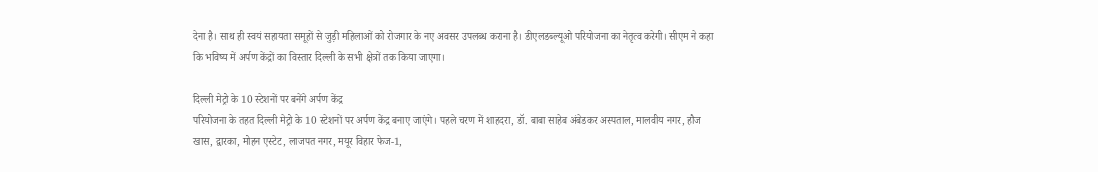देना है। साथ ही स्वयं सहायता समूहों से जुड़ी महिलाओं को रोजगार के नए अवसर उपलब्ध कराना है। डीएलडब्ल्यूओ परियोजना का नेतृत्व करेगी। सीएम ने कहा कि भविष्य में अर्पण केंद्रों का विस्तार दिल्ली के सभी क्षेत्रों तक किया जाएगा।

दिल्ली मेट्रो के 10 स्टेशनों पर बनेंगे अर्पण केंद्र
परियोजना के तहत दिल्ली मेट्रो के 10 स्टेशनों पर अर्पण केंद्र बनाए जाएंगे। पहले चरण में शाहदरा, डॉ. बाबा साहेब अंबेडकर अस्पताल, मालवीय नगर, हौज खास, द्वारका, मोहन एस्टेट, लाजपत नगर, मयूर विहार फेज-1,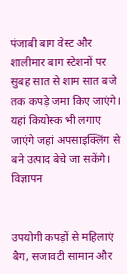पंजाबी बाग वेस्ट और शालीमार बाग स्टेशनों पर सुबह सात से शाम सात बजे तक कपड़े जमा किए जाएंगे। यहां कियोस्क भी लगाए जाएंगे जहां अपसाइक्लिंग से बने उत्पाद बेचे जा सकेंगे।
विज्ञापन


उपयोगी कपड़ों से महिलाएं बैग, सजावटी सामान और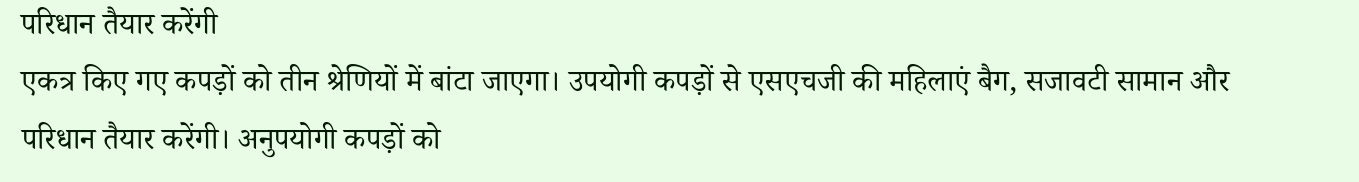परिधान तैयार करेंगी
एकत्र किए गए कपड़ों को तीन श्रेणियों में बांटा जाएगा। उपयोगी कपड़ों से एसएचजी की महिलाएं बैग, सजावटी सामान और परिधान तैयार करेंगी। अनुपयोगी कपड़ों को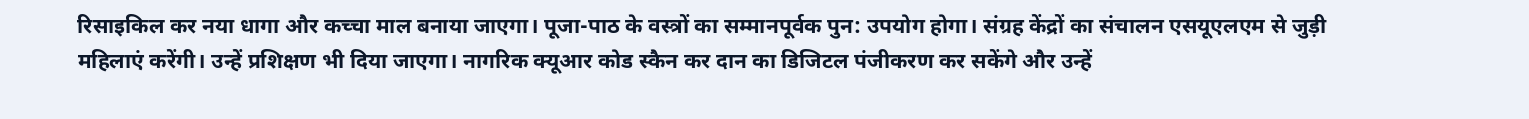रिसाइकिल कर नया धागा और कच्चा माल बनाया जाएगा। पूजा-पाठ के वस्त्रों का सम्मानपूर्वक पुन: उपयोग होगा। संग्रह केंद्रों का संचालन एसयूएलएम से जुड़ी महिलाएं करेंगी। उन्हें प्रशिक्षण भी दिया जाएगा। नागरिक क्यूआर कोड स्कैन कर दान का डिजिटल पंजीकरण कर सकेंगे और उन्हें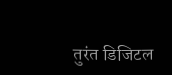तुरंत डिजिटल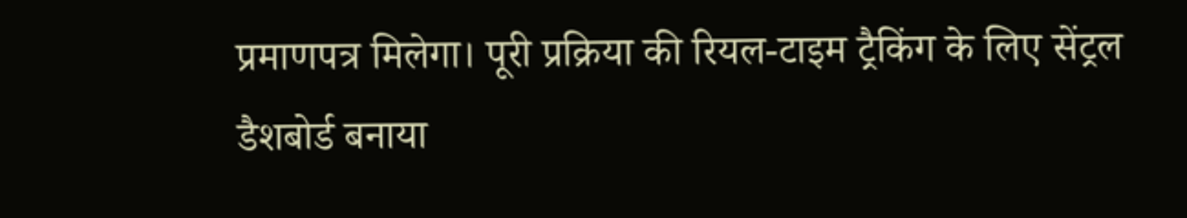प्रमाणपत्र मिलेगा। पूरी प्रक्रिया की रियल-टाइम ट्रैकिंग के लिए सेंट्रल डैशबोर्ड बनाया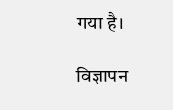गया है।

विज्ञापन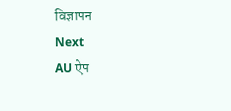विज्ञापन
Next
AU ऐप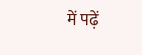में पढ़ें